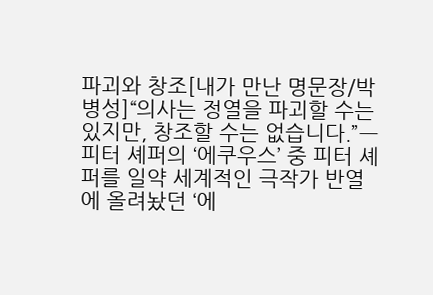파괴와 창조[내가 만난 명문장/박병성]“의사는 정열을 파괴할 수는 있지만, 창조할 수는 없습니다.”―피터 셰퍼의 ‘에쿠우스’ 중 피터 셰퍼를 일약 세계적인 극작가 반열에 올려놨던 ‘에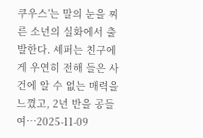쿠우스’는 말의 눈을 찌른 소년의 실화에서 출발한다. 셰퍼는 친구에게 우연히 전해 들은 사건에 알 수 없는 매력을 느꼈고, 2년 반을 공들여…2025-11-09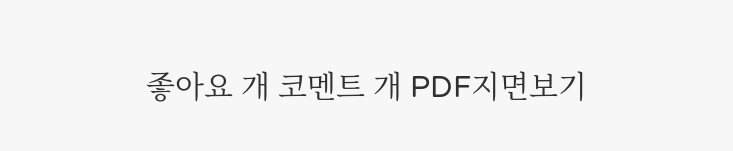좋아요 개 코멘트 개 PDF지면보기